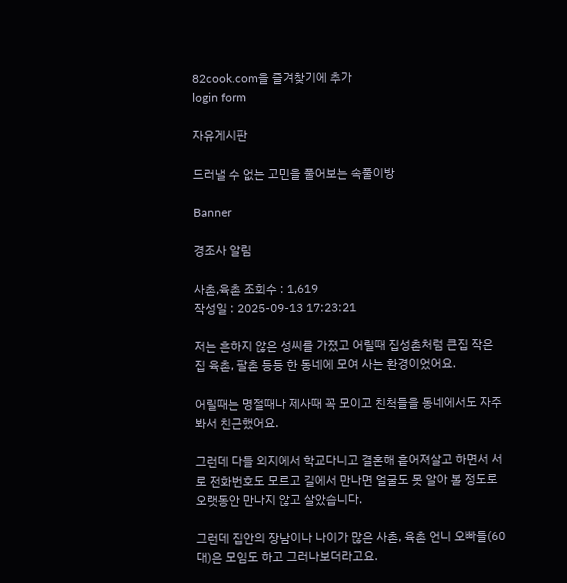82cook.com을 즐겨찾기에 추가
login form

자유게시판

드러낼 수 없는 고민을 풀어보는 속풀이방

Banner

경조사 알림

사촌,육촌 조회수 : 1,619
작성일 : 2025-09-13 17:23:21

저는 흔하지 않은 성씨를 가졌고 어릴때 집성촌처럼 큰집 작은집 육촌, 팔촌 등등 한 동네에 모여 사는 환경이었어요.

어릴때는 명절때나 제사때 꼭 모이고 친척들을 동네에서도 자주봐서 친근했어요.

그런데 다들 외지에서 학교다니고 결혼해 흩어져살고 하면서 서로 전화번호도 모르고 길에서 만나면 얼굴도 못 알아 볼 정도로 오랫동안 만나지 않고 살았습니다.

그런데 집안의 장남이나 나이가 많은 사촌, 육촌 언니 오빠들(60대)은 모임도 하고 그러나보더라고요.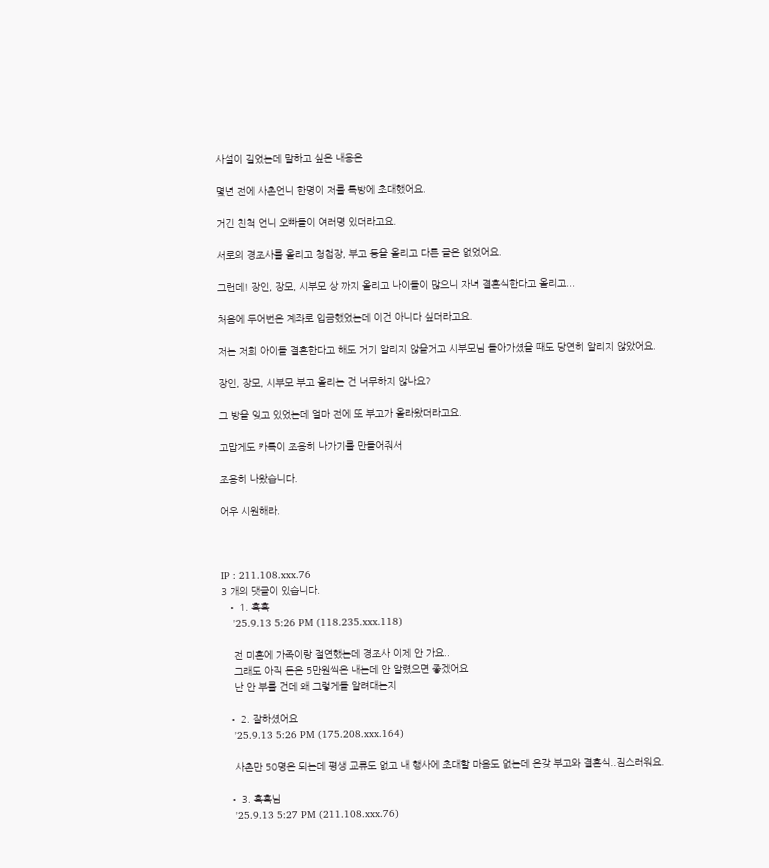사설이 길었는데 말하고 싶은 내용은

몇년 전에 사촌언니 한명이 저를 톡방에 초대했어요.

거긴 친척 언니 오빠들이 여러명 있더라고요.

서로의 경조사를 올리고 청첩장, 부고 등을 올리고 다른 글은 없었어요.

그런데! 장인, 장모, 시부모 상 까지 올리고 나이들이 많으니 자녀 결혼식한다고 올리고...

처음에 두어번은 계좌로 입금했었는데 이건 아니다 싶더라고요.

저는 저희 아이들 결혼한다고 해도 거기 알리지 않을거고 시부모님 돌아가셨을 때도 당연히 알리지 않았어요.

장인, 장모, 시부모 부고 올리는 건 너무하지 않나요?

그 방을 잊고 있었는데 얼마 전에 또 부고가 올라왔더라고요.

고맙게도 카톡이 조용히 나가기를 만들어줘서

조용히 나왔습니다.

어우 시원해라.



IP : 211.108.xxx.76
3 개의 댓글이 있습니다.
  • 1. 흑흑
    '25.9.13 5:26 PM (118.235.xxx.118)

    전 미혼에 가족이랑 절연했는데 경조사 이제 안 가요..
    그래도 아직 돈은 5만원씩은 내는데 안 알렸으면 좋겠어요
    난 안 부를 건데 왜 그렇게들 알려대는지

  • 2. 잘하셨어요
    '25.9.13 5:26 PM (175.208.xxx.164)

    사촌만 50명은 되는데 평생 교류도 없고 내 행사에 초대할 마음도 없는데 온갖 부고와 결혼식..짐스러워요.

  • 3. 흑흑님
    '25.9.13 5:27 PM (211.108.xxx.76)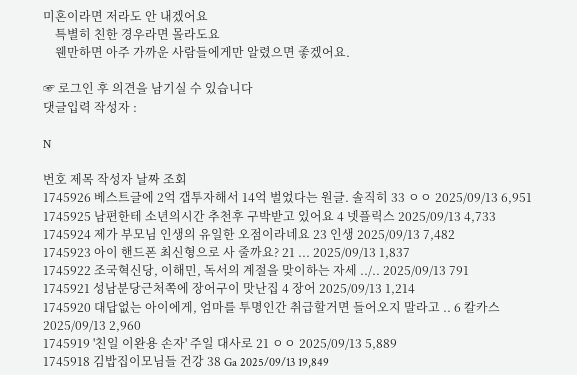미혼이라면 저라도 안 내겠어요
    특별히 친한 경우라면 몰라도요
    웬만하면 아주 가까운 사람들에게만 알렸으면 좋겠어요.

☞ 로그인 후 의견을 남기실 수 있습니다
댓글입력 작성자 :

N

번호 제목 작성자 날짜 조회
1745926 베스트글에 2억 갭투자해서 14억 벌었다는 원글. 솔직히 33 ㅇㅇ 2025/09/13 6,951
1745925 남편한테 소년의시간 추천후 구박받고 있어요 4 넷플릭스 2025/09/13 4,733
1745924 제가 부모님 인생의 유일한 오점이라네요 23 인생 2025/09/13 7,482
1745923 아이 핸드폰 최신형으로 사 줄까요? 21 ... 2025/09/13 1,837
1745922 조국혁신당, 이해민, 독서의 계절을 맞이하는 자세 ../.. 2025/09/13 791
1745921 성남분당근처쪽에 장어구이 맛난집 4 장어 2025/09/13 1,214
1745920 대답없는 아이에게, 엄마를 투명인간 취급할거면 들어오지 말라고 .. 6 칼카스 2025/09/13 2,960
1745919 '친일 이완용 손자' 주일 대사로 21 ㅇㅇ 2025/09/13 5,889
1745918 김밥집이모님들 건강 38 Ga 2025/09/13 19,849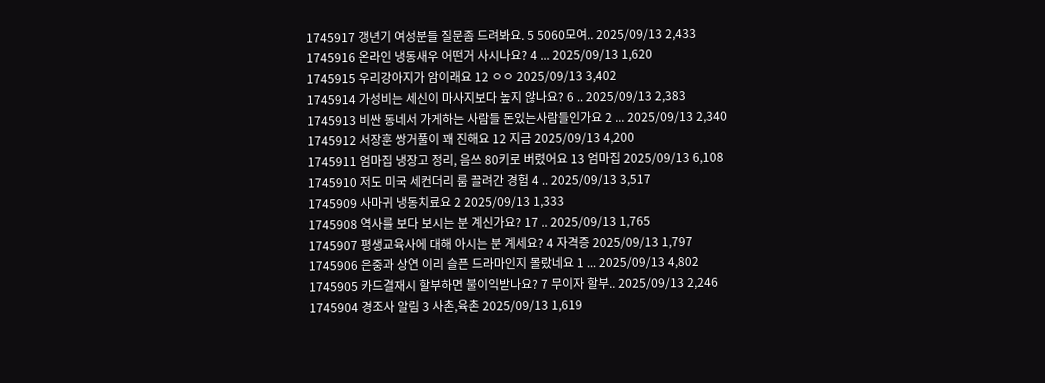1745917 갱년기 여성분들 질문좀 드려봐요. 5 5060모여.. 2025/09/13 2,433
1745916 온라인 냉동새우 어떤거 사시나요? 4 ... 2025/09/13 1,620
1745915 우리강아지가 암이래요 12 ㅇㅇ 2025/09/13 3,402
1745914 가성비는 세신이 마사지보다 높지 않나요? 6 .. 2025/09/13 2,383
1745913 비싼 동네서 가게하는 사람들 돈있는사람들인가요 2 ... 2025/09/13 2,340
1745912 서장훈 쌍거풀이 꽤 진해요 12 지금 2025/09/13 4,200
1745911 엄마집 냉장고 정리, 음쓰 80키로 버렸어요 13 엄마집 2025/09/13 6,108
1745910 저도 미국 세컨더리 룸 끌려간 경험 4 .. 2025/09/13 3,517
1745909 사마귀 냉동치료요 2 2025/09/13 1,333
1745908 역사를 보다 보시는 분 계신가요? 17 .. 2025/09/13 1,765
1745907 평생교육사에 대해 아시는 분 계세요? 4 자격증 2025/09/13 1,797
1745906 은중과 상연 이리 슬픈 드라마인지 몰랐네요 1 ... 2025/09/13 4,802
1745905 카드결재시 할부하면 불이익받나요? 7 무이자 할부.. 2025/09/13 2,246
1745904 경조사 알림 3 사촌,육촌 2025/09/13 1,619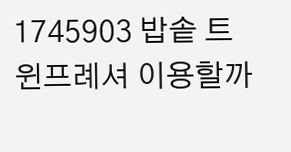1745903 밥솥 트윈프례셔 이용할까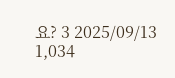요? 3 2025/09/13 1,034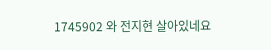1745902 와 전지현 살아있네요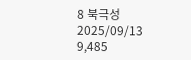8 북극성 2025/09/13 9,485